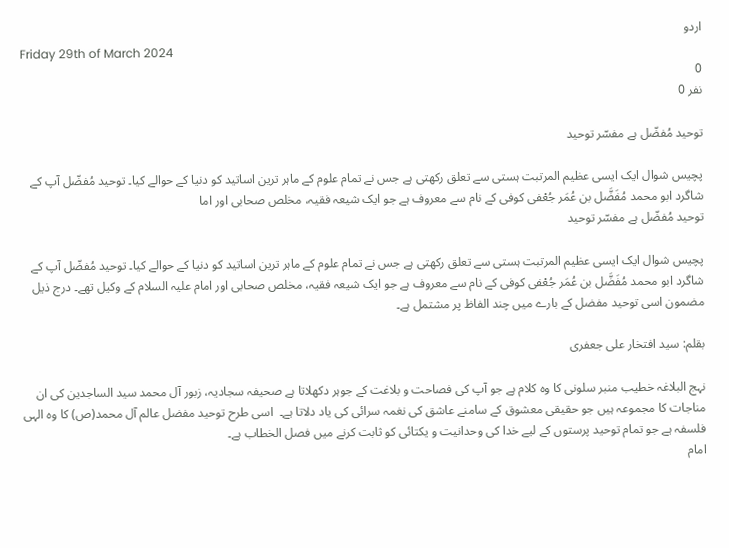اردو
Friday 29th of March 2024
0
نفر 0

توحید مُفضّل ہے مفسّر توحید

پچیس شوال ایک ایسی عظیم المرتبت ہستی سے تعلق رکھتی ہے جس نے تمام علوم کے ماہر ترین اساتید کو دنیا کے حوالے کیا۔ توحید مُفضّل آپ کے شاگرد ابو محمد مُفَضَّل بن عُمَر جُعْفی کوفی کے نام سے معروف ہے جو ایک شیعہ فقیہ، مخلص صحابی اور اما
توحید مُفضّل ہے مفسّر توحید

پچیس شوال ایک ایسی عظیم المرتبت ہستی سے تعلق رکھتی ہے جس نے تمام علوم کے ماہر ترین اساتید کو دنیا کے حوالے کیا۔ توحید مُفضّل آپ کے شاگرد ابو محمد مُفَضَّل بن عُمَر جُعْفی کوفی کے نام سے معروف ہے جو ایک شیعہ فقیہ، مخلص صحابی اور امام علیہ السلام کے وکیل تھے۔ درج ذیل مضمون اسی توحید مفضل کے بارے میں چند الفاظ پر مشتمل ہے۔

بقلم: سید افتخار علی جعفری

نہج البلاغہ خطیب منبر سلونی کا وہ کلام ہے جو آپ کی فصاحت و بلاغت کے جوہر دکھلاتا ہے صحیفہ سجادیہ، زبور آل محمد سید الساجدین کی ان مناجات کا مجموعہ ہیں جو حقیقی معشوق کے سامنے عاشق کی نغمہ سرائی کی یاد دلاتا ہے۔  اسی طرح توحید مفضل عالم آل محمد(ص) کا وہ الہی فلسفہ ہے جو تمام توحید پرستوں کے لیے خدا کی وحدانیت و یکتائی کو ثابت کرنے میں فصل الخطاب ہے۔
امام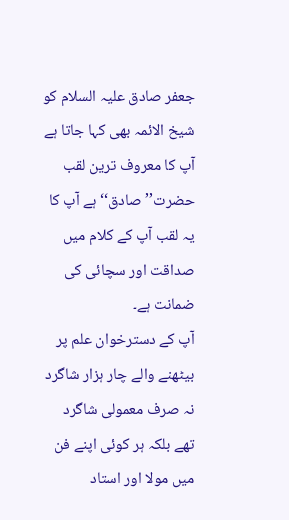جعفر صادق علیہ السلام کو شیخ الائمہ بھی کہا جاتا ہے آپ کا معروف ترین لقب حضرت’’صادق‘‘ ہے آپ کا یہ لقب آپ کے کلام میں صداقت اور سچائی کی ضمانت ہے۔
آپ کے دسترخوان علم پر بیٹھنے والے چار ہزار شاگرد نہ صرف معمولی شاگرد تھے بلکہ ہر کوئی اپنے فن میں مولا اور استاد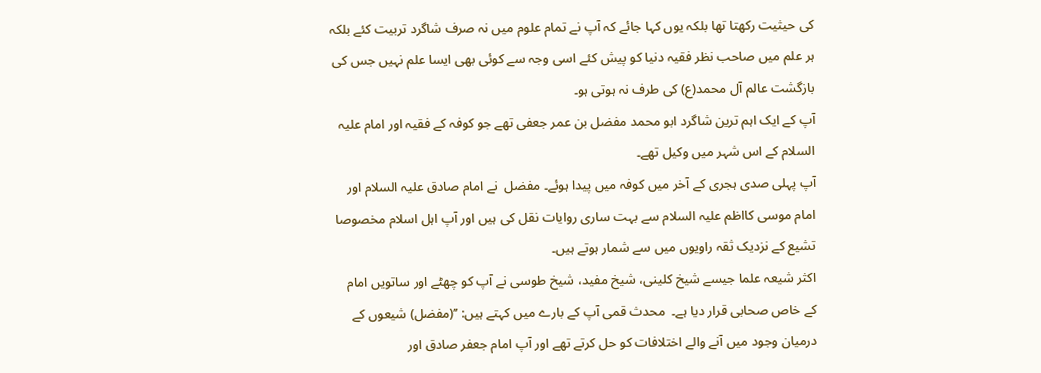کی حیثیت رکھتا تھا بلکہ یوں کہا جائے کہ آپ نے تمام علوم میں نہ صرف شاگرد تربیت کئے بلکہ ہر علم میں صاحب نظر فقیہ دنیا کو پیش کئے اسی وجہ سے کوئی بھی ایسا علم نہیں جس کی بازگشت عالم آل محمد(ع) کی طرف نہ ہوتی ہو۔
آپ کے ایک اہم ترین شاگرد ابو محمد مفضل بن عمر جعفی تھے جو کوفہ کے فقیہ اور امام علیہ السلام کے اس شہر میں وکیل تھے۔
آپ پہلی صدی ہجری کے آخر میں کوفہ میں پیدا ہوئے۔ مفضل  نے امام صادق علیہ السلام اور امام موسی کااظم علیہ السلام سے بہت ساری روایات نقل کی ہیں اور آپ اہل اسلام مخصوصا تشیع کے نزدیک ثقہ راویوں میں سے شمار ہوتے ہیں۔
اکثر شیعہ علما جیسے شیخ کلینی، شیخ مفید، شیخ طوسی نے آپ کو چھٹے اور ساتویں امام کے خاص صحابی قرار دیا ہے۔  محدث قمی آپ کے بارے میں کہتے ہیں: ’’(مفضل) شیعوں کے درمیان وجود میں آنے والے اختلافات کو حل کرتے تھے اور آپ امام جعفر صادق اور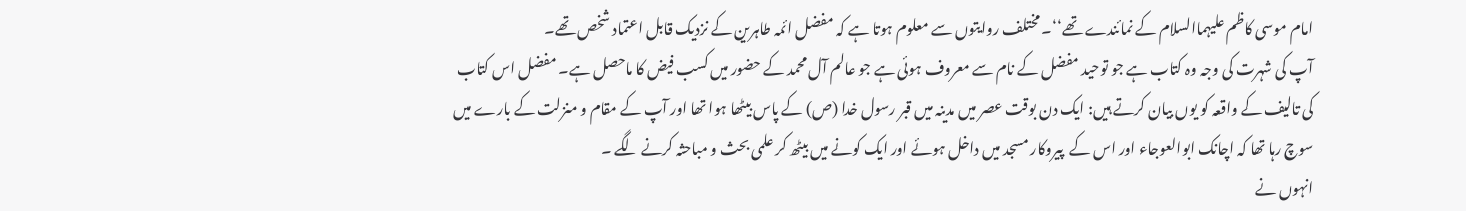امام موسی کاظم علیہماالسلام کے نمائندے تھے‘‘۔ مختلف روایتوں سے معلوم ہوتا ہے کہ مفضل ائمہ طاہرین کے نزدیک قابل اعتماد شخص تھے۔
آپ کی شہرت کی وجہ وہ کتاب ہے جو توحید مفضل کے نام سے معروف ہوئی ہے جو عالم آل محمد کے حضور میں کسب فیض کا ماحصل ہے۔ مفضل اس کتاب کی تالیف کے واقعہ کو یوں بیان کرتے ہیں: ایک دن بوقت عصر میں مدینہ میں قبر رسول خدا (ص) کے پاس بیٹھا ہوا تھا اور آپ کے مقام و منزلت کے بارے میں سوچ رہا تھا کہ اچانک ابوالعوجاء اور اس کے  پیروکار مسجد میں داخل ہوئے اور ایک کونے میں بیٹھ کر علمی بحث و مباحثہ کرنے لگے ۔
انہوں نے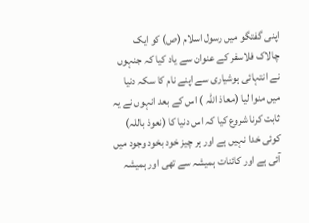اپنی گفتگو میں رسول اسلام (ص) کو ایک چالاک فلاسفر کے عنوان سے یاد کیا کہ جنہوں نے انتہائی ہوشیاری سے اپنے نام کا سکہ دنیا میں منوا لیا (معاذ اللہ ) اس کے بعد انہوں نے یہ ثابت کرنا شروع کیا کہ اس دنیا کا (نعوذ باللہ) کوئی خدا نہیں ہے اور ہر چیز خود بخود وجود میں آئی ہے اور کائنات ہمیشہ سے تھی اور ہمیشہ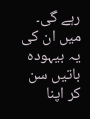رہے گی۔
میں ان کی یہ بیہودہ باتیں سن کر اپنا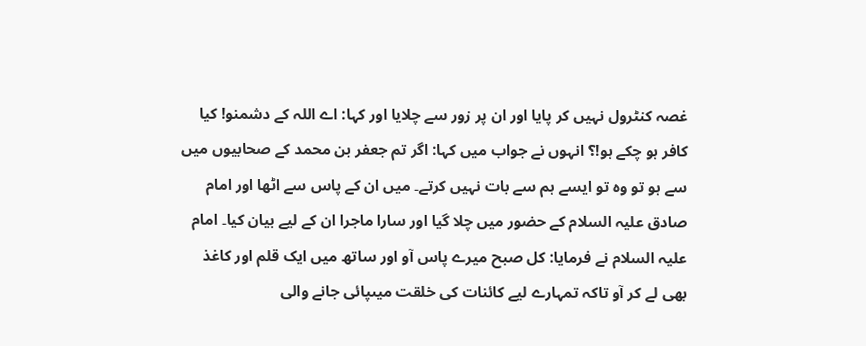غصہ کنٹرول نہیں کر پایا اور ان پر زور سے چلایا اور کہا: اے اللہ کے دشمنو! کیا کافر ہو چکے ہو!؟ انہوں نے جواب میں کہا: اگر تم جعفر بن محمد کے صحابیوں میں سے ہو تو وہ تو ایسے ہم سے بات نہیں کرتے۔ میں ان کے پاس سے اٹھا اور امام صادق علیہ السلام کے حضور میں چلا گیا اور سارا ماجرا ان کے لیے بیان کیا۔ امام علیہ السلام نے فرمایا: کل صبح میرے پاس آو اور ساتھ میں ایک قلم اور کاغذ بھی لے کر آو تاکہ تمہارے لیے کائنات کی خلقت میںپائی جانے والی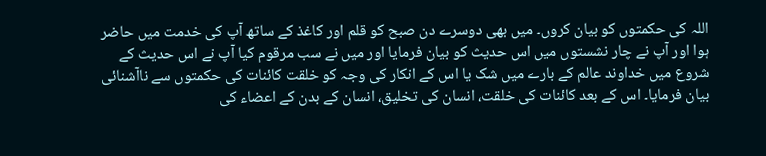اللہ کی حکمتوں کو بیان کروں۔ میں بھی دوسرے دن صبح کو قلم اور کاغذ کے ساتھ آپ کی خدمت میں حاضر ہوا اور آپ نے چار نشستوں میں اس حدیث کو بیان فرمایا اور میں نے سب مرقوم کیا آپ نے اس حدیث کے شروع میں خداوند عالم کے بارے میں شک یا اس کے انکار کی وجہ کو خلقت کائنات کی حکمتوں سے ناآشنائی بیان فرمایا۔ اس کے بعد کائنات کی خلقت، انسان کی تخلیق، انسان کے بدن کے اعضاء کی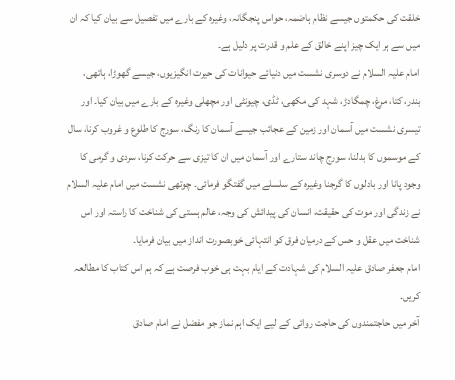خلقت کی حکمتوں جیسے نظام ہاضمہ، حواس پنجگانہ، وغیرہ کے بارے میں تفصیل سے بیان کیا کہ ان میں سے ہر ایک چیز اپنے خالق کے علم و قدرت پر دلیل ہے۔
امام علیہ السلام نے دوسری نشست میں دنیائے حیوانات کی حیرت انگیزیوں، جیسے گھوڑا، ہاتھی، بندر، کتا، مرغ، چمگادڑ، شہد کی مکھی، ٹڈی، چیونٹی اور مچھلی وغیرہ کے بارے میں بیان کیا۔ اور تیسری نشست میں آسمان اور زمین کے عجائب جیسے آسمان کا رنگ، سورج کا طلوع و غروب کرنا، سال کے موسموں کا بدلنا، سورج چاند ستارے اور آسمان میں ان کا تیزی سے حرکت کرنا، سردی و گرمی کا وجود پانا اور بادلوں کا گرجنا وغیرہ کے سلسلے میں گفتگو فرمائی۔ چوتھی نشست میں امام علیہ السلام نے زندگی اور موت کی حقیقت، انسان کی پیدائش کی وجہ، عالم ہستی کی شناخت کا راستہ اور اس شناخت میں عقل و حس کے درمیان فرق کو انتہائی خوبصورت انداز میں بیان فرمایا۔
امام جعفر صادق علیہ السلام کی شہادت کے ایام بہت ہی خوب فرصت ہے کہ ہم اس کتاب کا مطالعہ کریں۔
آخر میں حاجتمندوں کی حاجت روائی کے لیے ایک اہم نماز جو مفضل نے امام صادق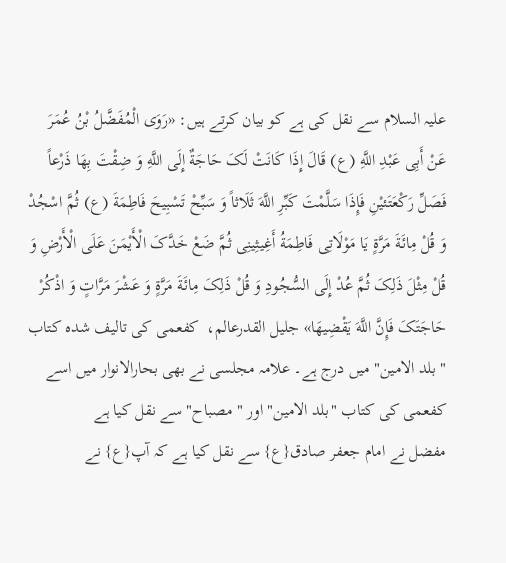علیہ السلام سے نقل کی ہے کو بیان کرتے ہیں: «رَوَى الْمُفَضَّلُ بْنُ عُمَرَ عَنْ أَبِی عَبْدِ اللَّهِ (ع) قَالَ إِذَا کَانَتْ لَکَ حَاجَةٌ إِلَى اللَّهِ وَ ضِقْتَ بِهَا ذَرْعاً فَصَلِّ رَکْعَتَئیْنِ فَإِذَا سَلَّمْتَ کَبِّرِ اللَّهَ ثَلَاثاً وَ سَبِّحْ تَسْبِیحَ فَاطِمَةَ (ع) ثُمَّ اسْجُدْ وَ قُلْ مِائَةَ مَرَّةٍ یَا مَوْلَاتِی فَاطِمَةُ أَغِیثِینِی ثُمَّ ضَعْ خَدَّکَ الْأَیْمَنَ عَلَى الْأَرْضِ وَ قُلْ مِثْلَ ذَلِکَ ثُمَّ عُدْ إِلَى السُّجُودِ وَ قُلْ ذَلِکَ مِائَةَ مَرَّةٍ وَ عَشْرَ مَرَّاتٍ وَ اذْکُرْ حَاجَتَکَ فَإِنَّ اللَّهَ یَقْضِیهَا» جلیل القدرعالم،  کفعمی کی تالیف شدہ کتاب " بلد الامین" میں درج ہے۔ علامہ مجلسی نے بھی بحارالانوار میں اسے کفعمی کی کتاب "بلد الامین" اور " مصباح" سے نقل کیا ہے
مفضل نے امام جعفر صادق{ع} سے نقل کیا ہے کہ آپ{ع} نے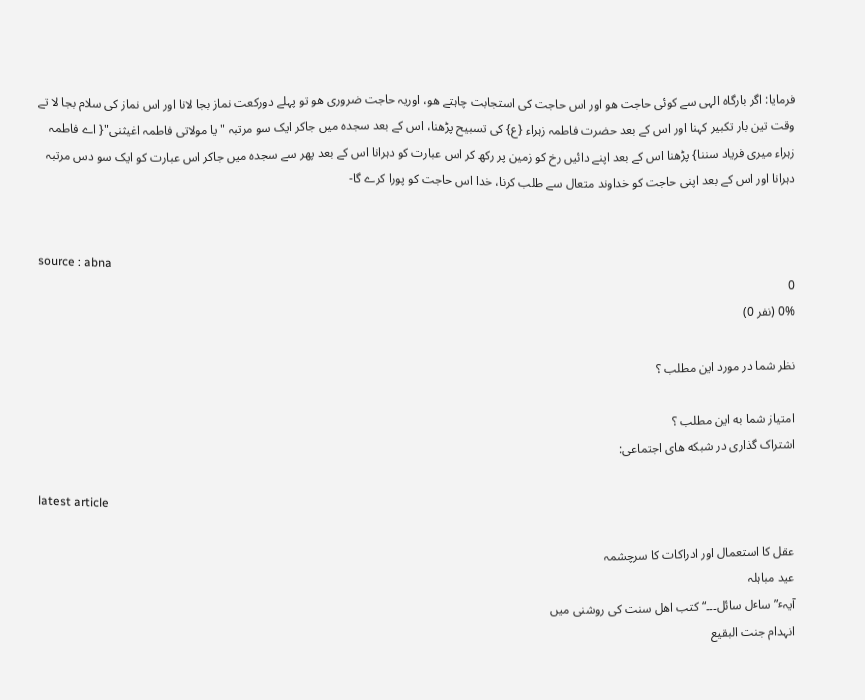فرمایا: اگر بارگاہ الہی سے کوئی حاجت ھو اور اس حاجت کی استجابت چاہتے ھو، اوریہ حاجت ضروری ھو تو پہلے دورکعت نماز بجا لانا اور اس نماز کی سلام بجا لا تے وقت تین بار تکبیر کہنا اور اس کے بعد حضرت فاطمہ زہراء {ع} کی تسبیح پڑھنا، اس کے بعد سجدہ میں جاکر ایک سو مرتبہ " یا مولاتی فاطمہ اغیثنی"{ اے فاطمہ زہراء میری فریاد سننا} پڑھنا اس کے بعد اپنے دائیں رخ کو زمین پر رکھ کر اس عبارت کو دہرانا اس کے بعد پھر سے سجدہ میں جاکر اس عبارت کو ایک سو دس مرتبہ دہرانا اور اس کے بعد اپنی حاجت کو خداوند متعال سے طلب کرنا، خدا اس حاجت کو پورا کرے گا-


source : abna
0
0% (نفر 0)

نظر شما در مورد این مطلب ؟

امتیاز شما به این مطلب ؟
اشتراک گذاری در شبکه های اجتماعی:

latest article

عقل کا استعمال اور ادراکات کا سرچشمہ
عید مباہلہ
آیہٴ” ساٴل سائل۔۔۔“ کتب اھل سنت کی روشنی میں
انہدام جنت البقیع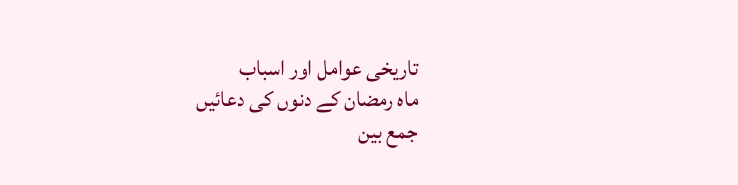تاریخی عوامل اور اسباب
ماہ رمضان کے دنوں کی دعائیں
جمع بین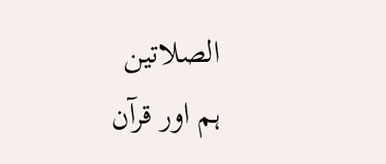الصلاتین
ہم اور قرآن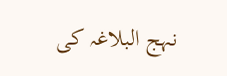نہج البلاغہ کی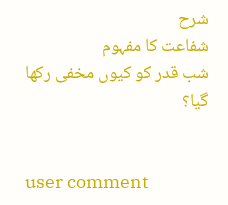شرح
شفاعت کا مفہوم
شب قدر کو کیوں مخفی رکھا گیا؟


user comment